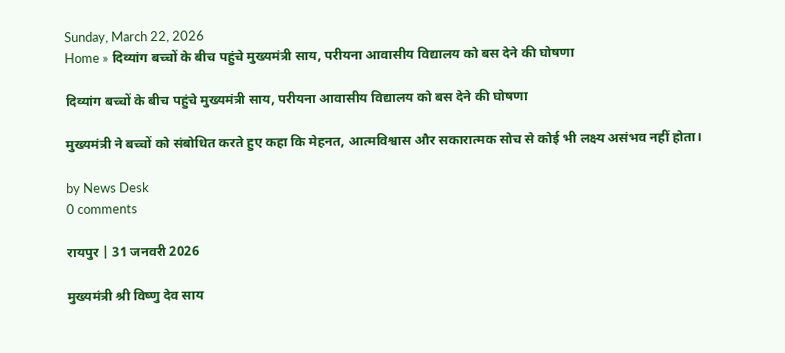Sunday, March 22, 2026
Home » दिव्यांग बच्चों के बीच पहुंचे मुख्यमंत्री साय, परीयना आवासीय विद्यालय को बस देने की घोषणा

दिव्यांग बच्चों के बीच पहुंचे मुख्यमंत्री साय, परीयना आवासीय विद्यालय को बस देने की घोषणा

मुख्यमंत्री ने बच्चों को संबोधित करते हुए कहा कि मेहनत, आत्मविश्वास और सकारात्मक सोच से कोई भी लक्ष्य असंभव नहीं होता।

by News Desk
0 comments

रायपुर | 31 जनवरी 2026

मुख्यमंत्री श्री विष्णु देव साय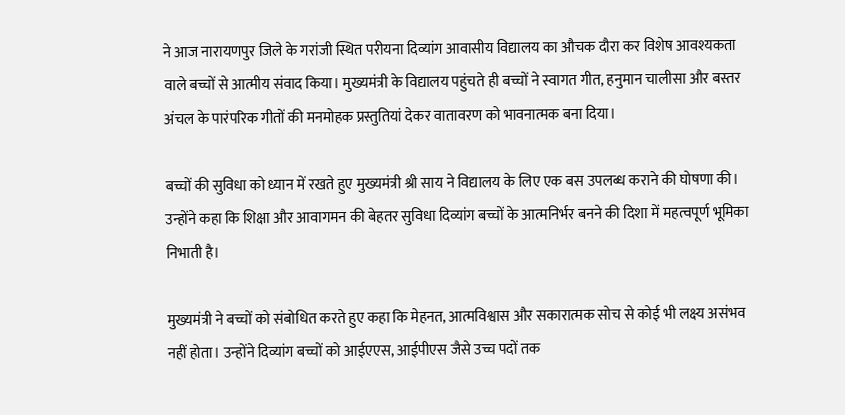ने आज नारायणपुर जिले के गरांजी स्थित परीयना दिव्यांग आवासीय विद्यालय का औचक दौरा कर विशेष आवश्यकता वाले बच्चों से आत्मीय संवाद किया। मुख्यमंत्री के विद्यालय पहुंचते ही बच्चों ने स्वागत गीत, हनुमान चालीसा और बस्तर अंचल के पारंपरिक गीतों की मनमोहक प्रस्तुतियां देकर वातावरण को भावनात्मक बना दिया।

बच्चों की सुविधा को ध्यान में रखते हुए मुख्यमंत्री श्री साय ने विद्यालय के लिए एक बस उपलब्ध कराने की घोषणा की। उन्होंने कहा कि शिक्षा और आवागमन की बेहतर सुविधा दिव्यांग बच्चों के आत्मनिर्भर बनने की दिशा में महत्वपूर्ण भूमिका निभाती है।

मुख्यमंत्री ने बच्चों को संबोधित करते हुए कहा कि मेहनत, आत्मविश्वास और सकारात्मक सोच से कोई भी लक्ष्य असंभव नहीं होता। उन्होंने दिव्यांग बच्चों को आईएएस, आईपीएस जैसे उच्च पदों तक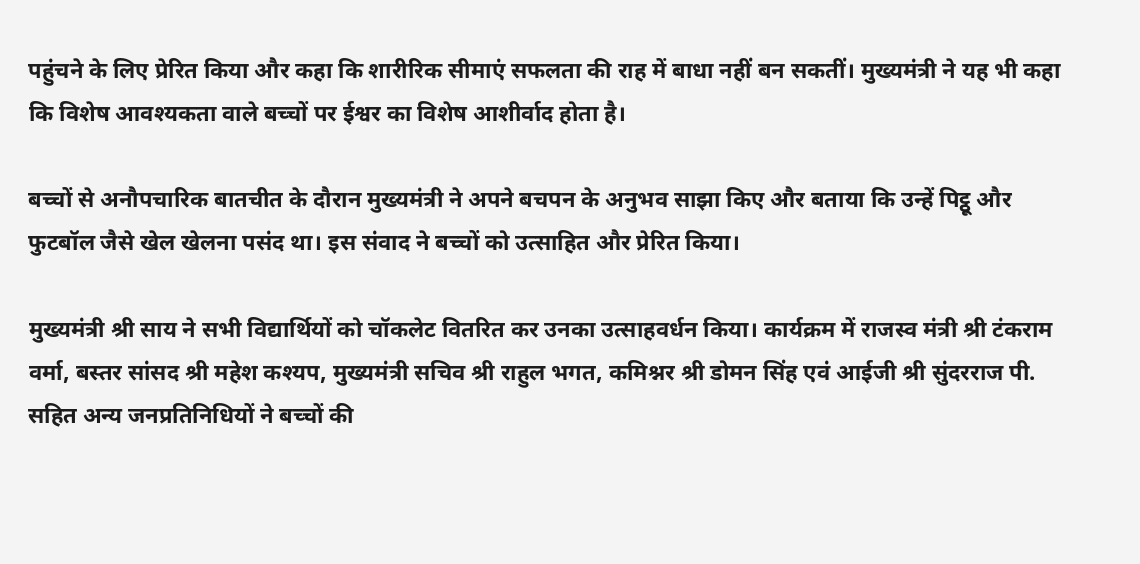पहुंचने के लिए प्रेरित किया और कहा कि शारीरिक सीमाएं सफलता की राह में बाधा नहीं बन सकतीं। मुख्यमंत्री ने यह भी कहा कि विशेष आवश्यकता वाले बच्चों पर ईश्वर का विशेष आशीर्वाद होता है।

बच्चों से अनौपचारिक बातचीत के दौरान मुख्यमंत्री ने अपने बचपन के अनुभव साझा किए और बताया कि उन्हें पिट्ठू और फुटबॉल जैसे खेल खेलना पसंद था। इस संवाद ने बच्चों को उत्साहित और प्रेरित किया।

मुख्यमंत्री श्री साय ने सभी विद्यार्थियों को चॉकलेट वितरित कर उनका उत्साहवर्धन किया। कार्यक्रम में राजस्व मंत्री श्री टंकराम वर्मा, बस्तर सांसद श्री महेश कश्यप, मुख्यमंत्री सचिव श्री राहुल भगत, कमिश्नर श्री डोमन सिंह एवं आईजी श्री सुंदरराज पी. सहित अन्य जनप्रतिनिधियों ने बच्चों की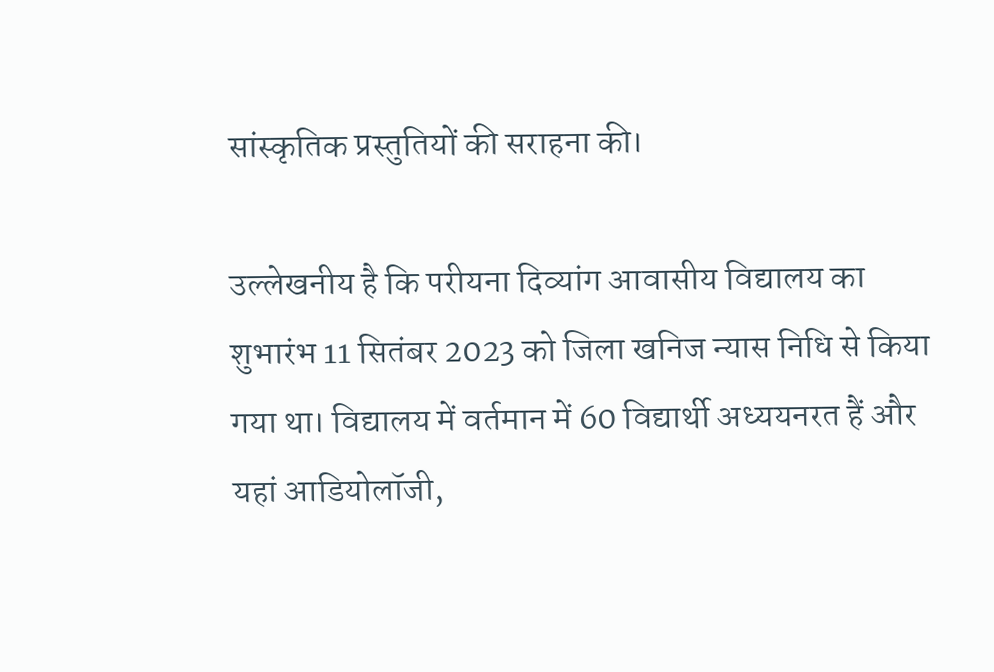सांस्कृतिक प्रस्तुतियों की सराहना की।

उल्लेखनीय है कि परीयना दिव्यांग आवासीय विद्यालय का शुभारंभ 11 सितंबर 2023 को जिला खनिज न्यास निधि से किया गया था। विद्यालय में वर्तमान में 60 विद्यार्थी अध्ययनरत हैं और यहां आडियोलॉजी,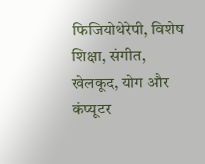फिजियोथेरेपी, विशेष शिक्षा, संगीत, खेलकूद, योग और कंप्यूटर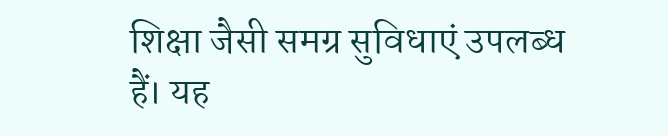शिक्षा जैसी समग्र सुविधाएं उपलब्ध हैं। यह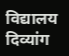विद्यालय दिव्यांग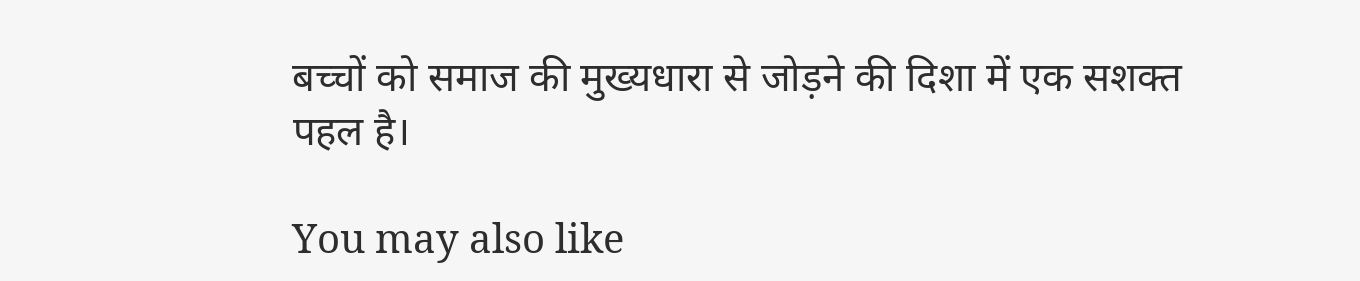बच्चों को समाज की मुख्यधारा से जोड़ने की दिशा में एक सशक्त पहल है।

You may also like